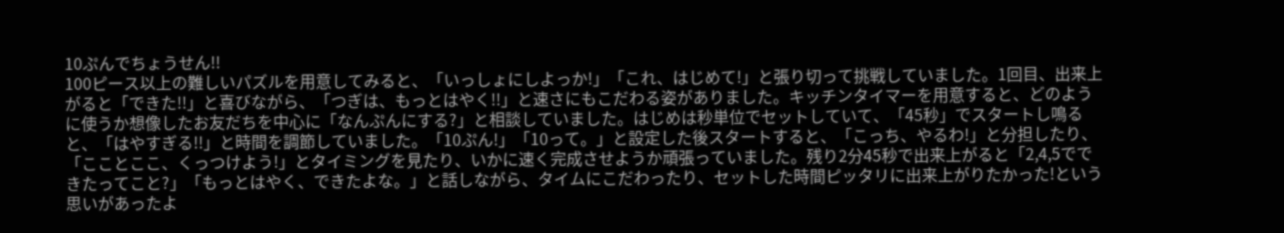10ぷんでちょうせん!!
100ピース以上の難しいパズルを用意してみると、「いっしょにしよっか!」「これ、はじめて!」と張り切って挑戦していました。1回目、出来上がると「できた!!」と喜びながら、「つぎは、もっとはやく!!」と速さにもこだわる姿がありました。キッチンタイマーを用意すると、どのように使うか想像したお友だちを中心に「なんぷんにする?」と相談していました。はじめは秒単位でセットしていて、「45秒」でスタートし鳴ると、「はやすぎる!!」と時間を調節していました。「10ぷん!」「10って。」と設定した後スタートすると、「こっち、やるわ!」と分担したり、「こことここ、くっつけよう!」とタイミングを見たり、いかに速く完成させようか頑張っていました。残り2分45秒で出来上がると「2,4,5でできたってこと?」「もっとはやく、できたよな。」と話しながら、タイムにこだわったり、セットした時間ピッタリに出来上がりたかった!という思いがあったよ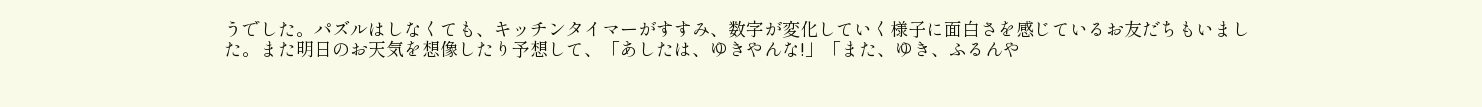うでした。パズルはしなくても、キッチンタイマーがすすみ、数字が変化していく様子に面白さを感じているお友だちもいました。また明日のお天気を想像したり予想して、「あしたは、ゆきやんな!」「また、ゆき、ふるんや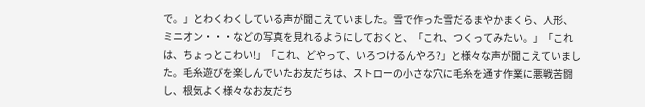で。」とわくわくしている声が聞こえていました。雪で作った雪だるまやかまくら、人形、ミニオン・・・などの写真を見れるようにしておくと、「これ、つくってみたい。」「これは、ちょっとこわい!」「これ、どやって、いろつけるんやろ?」と様々な声が聞こえていました。毛糸遊びを楽しんでいたお友だちは、ストローの小さな穴に毛糸を通す作業に悪戦苦闘し、根気よく様々なお友だち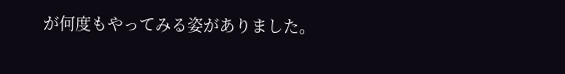が何度もやってみる姿がありました。